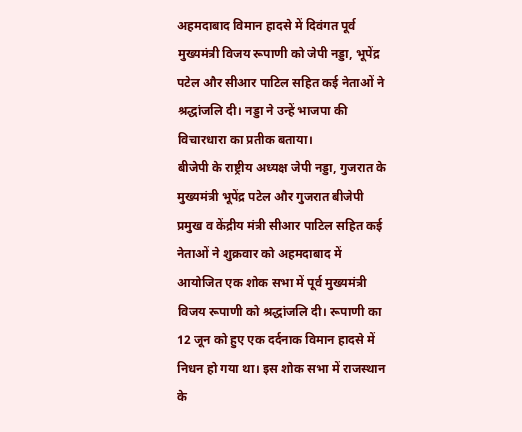अहमदाबाद विमान हादसे में दिवंगत पूर्व मुख्यमंत्री विजय रूपाणी को जेपी नड्डा, भूपेंद्र पटेल और सीआर पाटिल सहित कई नेताओं ने श्रद्धांजलि दी। नड्डा ने उन्हें भाजपा की विचारधारा का प्रतीक बताया।
बीजेपी के राष्ट्रीय अध्यक्ष जेपी नड्डा, गुजरात के मुख्यमंत्री भूपेंद्र पटेल और गुजरात बीजेपी प्रमुख व केंद्रीय मंत्री सीआर पाटिल सहित कई नेताओं ने शुक्रवार को अहमदाबाद में आयोजित एक शोक सभा में पूर्व मुख्यमंत्री विजय रूपाणी को श्रद्धांजलि दी। रूपाणी का 12 जून को हुए एक दर्दनाक विमान हादसे में निधन हो गया था। इस शोक सभा में राजस्थान के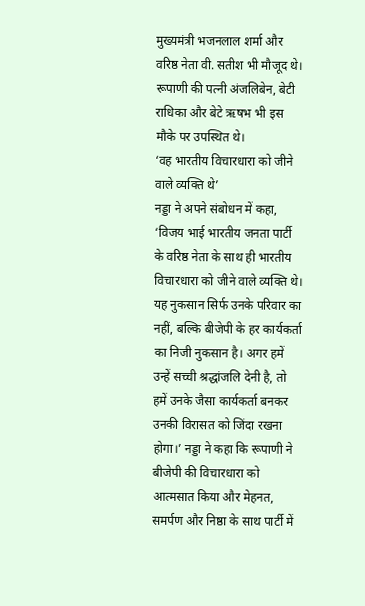मुख्यमंत्री भजनलाल शर्मा और वरिष्ठ नेता वी. सतीश भी मौजूद थे। रूपाणी की पत्नी अंजलिबेन, बेटी राधिका और बेटे ऋषभ भी इस मौके पर उपस्थित थे।
‘वह भारतीय विचारधारा को जीने वाले व्यक्ति थे’
नड्डा ने अपने संबोधन में कहा, ‘विजय भाई भारतीय जनता पार्टी के वरिष्ठ नेता के साथ ही भारतीय विचारधारा को जीने वाले व्यक्ति थे। यह नुकसान सिर्फ उनके परिवार का नहीं, बल्कि बीजेपी के हर कार्यकर्ता का निजी नुकसान है। अगर हमें उन्हें सच्ची श्रद्धांजलि देनी है, तो हमें उनके जैसा कार्यकर्ता बनकर उनकी विरासत को जिंदा रखना होगा।’ नड्डा ने कहा कि रूपाणी ने बीजेपी की विचारधारा को आत्मसात किया और मेहनत, समर्पण और निष्ठा के साथ पार्टी में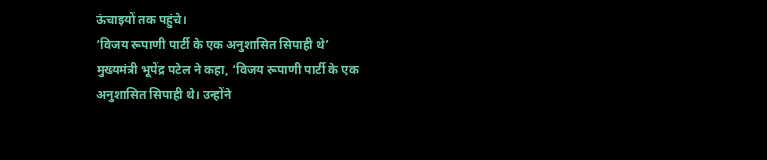ऊंचाइयों तक पहुंचे।
‘विजय रूपाणी पार्टी के एक अनुशासित सिपाही थे’
मुख्यमंत्री भूपेंद्र पटेल ने कहा, ‘विजय रूपाणी पार्टी के एक अनुशासित सिपाही थे। उन्होंने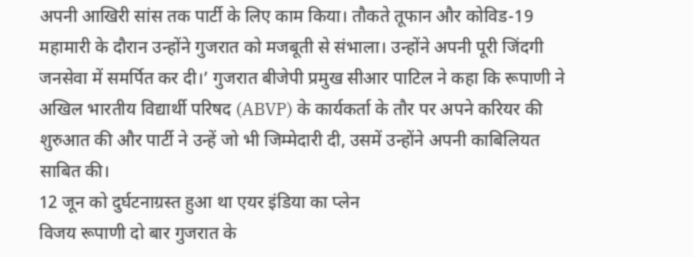अपनी आखिरी सांस तक पार्टी के लिए काम किया। तौकते तूफान और कोविड-19 महामारी के दौरान उन्होंने गुजरात को मजबूती से संभाला। उन्होंने अपनी पूरी जिंदगी जनसेवा में समर्पित कर दी।’ गुजरात बीजेपी प्रमुख सीआर पाटिल ने कहा कि रूपाणी ने अखिल भारतीय विद्यार्थी परिषद (ABVP) के कार्यकर्ता के तौर पर अपने करियर की शुरुआत की और पार्टी ने उन्हें जो भी जिम्मेदारी दी, उसमें उन्होंने अपनी काबिलियत साबित की।
12 जून को दुर्घटनाग्रस्त हुआ था एयर इंडिया का प्लेन
विजय रूपाणी दो बार गुजरात के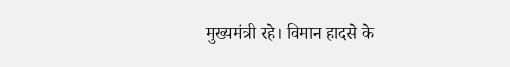मुख्यमंत्री रहे। विमान हादसे के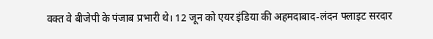वक्त वे बीजेपी के पंजाब प्रभारी थे। 12 जून को एयर इंडिया की अहमदाबाद-लंदन फ्लाइट सरदार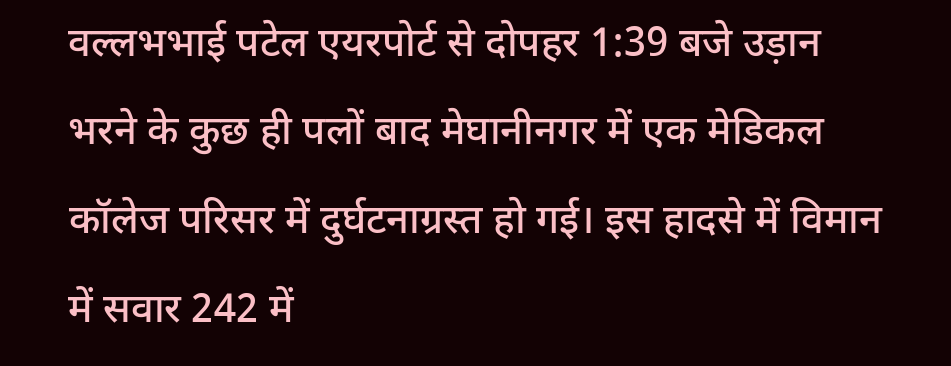वल्लभभाई पटेल एयरपोर्ट से दोपहर 1:39 बजे उड़ान भरने के कुछ ही पलों बाद मेघानीनगर में एक मेडिकल कॉलेज परिसर में दुर्घटनाग्रस्त हो गई। इस हादसे में विमान में सवार 242 में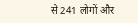से 241 लोगों और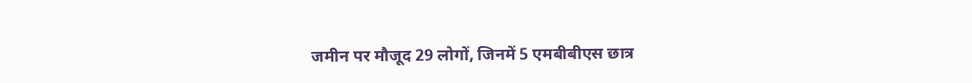जमीन पर मौजूद 29 लोगों, जिनमें 5 एमबीबीएस छात्र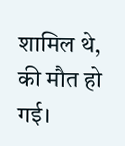शामिल थे, की मौत हो गई।